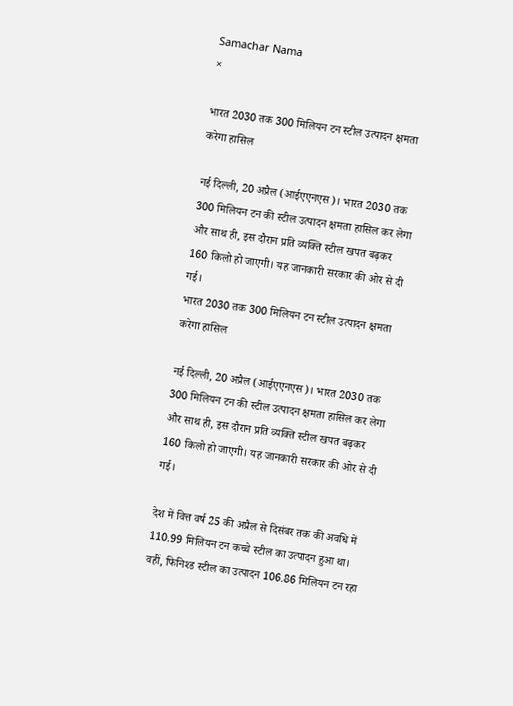Samachar Nama
×

भारत 2030 तक 300 मिलियन टन स्टील उत्पादन क्षमता करेगा हासिल

नई दिल्ली, 20 अप्रैल (आईएएनएस)। भारत 2030 तक 300 मिलियन टन की स्टील उत्पादन क्षमता हासिल कर लेगा और साथ ही, इस दौरान प्रति व्यक्ति स्टील खपत बढ़कर 160 किलो हो जाएगी। यह जानकारी सरकार की ओर से दी गई।
भारत 2030 तक 300 मिलियन टन स्टील उत्पादन क्षमता करेगा हासिल

नई दिल्ली, 20 अप्रैल (आईएएनएस)। भारत 2030 तक 300 मिलियन टन की स्टील उत्पादन क्षमता हासिल कर लेगा और साथ ही, इस दौरान प्रति व्यक्ति स्टील खपत बढ़कर 160 किलो हो जाएगी। यह जानकारी सरकार की ओर से दी गई।

देश में वित्त वर्ष 25 की अप्रैल से दिसंबर तक की अवधि में 110.99 मिलियन टन कच्चे स्टील का उत्पादन हुआ था। वहीं, फिनिश्ड स्टील का उत्पादन 106.86 मिलियन टन रहा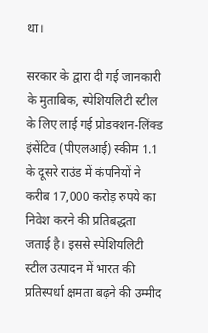था।

सरकार के द्वारा दी गई जानकारी के मुताबिक, स्पेशियलिटी स्टील के लिए लाई गई प्रोडक्शन-लिंक्ड इंसेंटिव (पीएलआई) स्कीम 1.1 के दूसरे राउंड में कंपनियों ने करीब 17,000 करोड़ रुपये का निवेश करने की प्रतिबद्धता जताई है। इससे स्पेशियलिटी स्टील उत्पादन में भारत की प्रतिस्पर्धा क्षमता बढ़ने की उम्मीद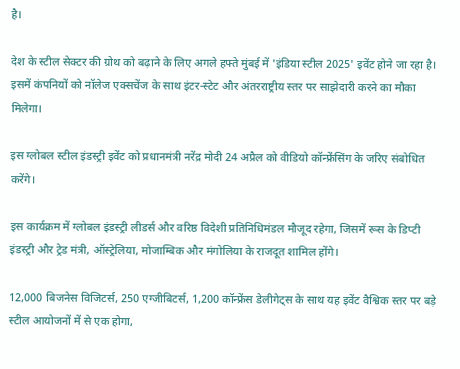है।

देश के स्टील सेक्टर की ग्रोथ को बढ़ाने के लिए अगले हफ्ते मुंबई में 'इंडिया स्टील 2025' इवेंट होने जा रहा है। इसमें कंपनियों को नॉलेज एक्सचेंज के साथ इंटर-स्टेट और अंतरराष्ट्रीय स्तर पर साझेदारी करने का मौका मिलेगा।

इस ग्लोबल स्टील इंडस्ट्री इवेंट को प्रधानमंत्री नरेंद्र मोदी 24 अप्रैल को वीडियो कॉन्फ्रेंसिंग के जरिए संबोधित करेंगे।

इस कार्यक्रम में ग्लोबल इंडस्ट्री लीडर्स और वरिष्ठ विदेशी प्रतिनिधिमंडल मौजूद रहेगा, जिसमें रूस के डिप्टी इंडस्ट्री और ट्रेड मंत्री, ऑस्ट्रेलिया, मोजाम्बिक और मंगोलिया के राजदूत शामिल होंगे।

12,000 बिजनेस विजिटर्स, 250 एग्जीबिटर्स, 1,200 कॉन्फ्रेंस डेलीगेट्स के साथ यह इवेंट वैश्विक स्तर पर बड़े स्टील आयोजनों में से एक होगा,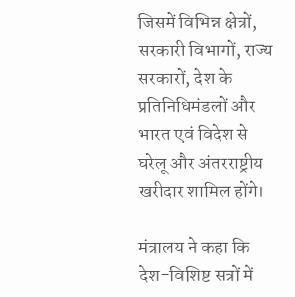जिसमें विभिन्न क्षेत्रों, सरकारी विभागों, राज्य सरकारों, देश के प्रतिनिधिमंडलों और भारत एवं विदेश से घरेलू और अंतरराष्ट्रीय खरीदार शामिल होंगे।

मंत्रालय ने कहा कि देश-विशिष्ट सत्रों में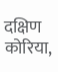दक्षिण कोरिया,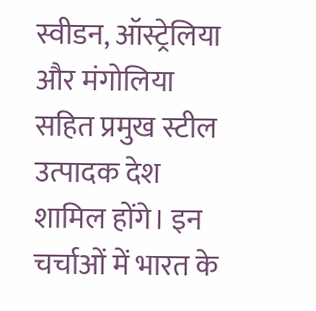स्वीडन, ऑस्ट्रेलिया और मंगोलिया सहित प्रमुख स्टील उत्पादक देश शामिल होंगे। इन चर्चाओं में भारत के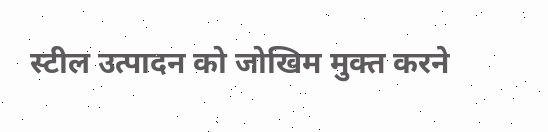स्टील उत्पादन को जोखिम मुक्त करने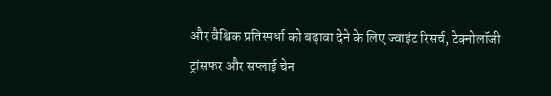और वैश्विक प्रतिस्पर्धा को बढ़ावा देने के लिए ज्वाइंट रिसर्च, टेक्नोलॉजी ट्रांसफर और सप्लाई चेन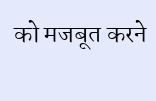को मजबूत करने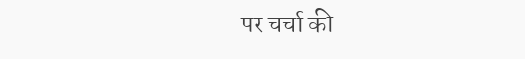पर चर्चा की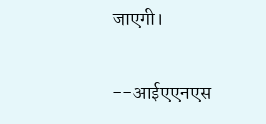जाएगी।

--आईएएनएस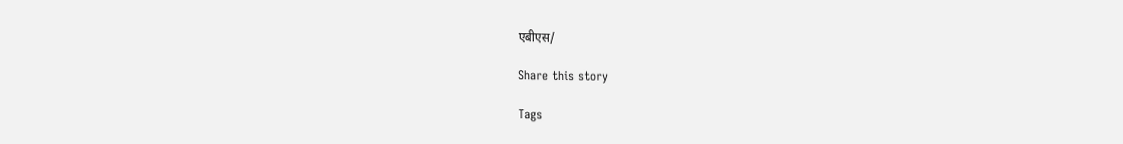एबीएस/

Share this story

Tags